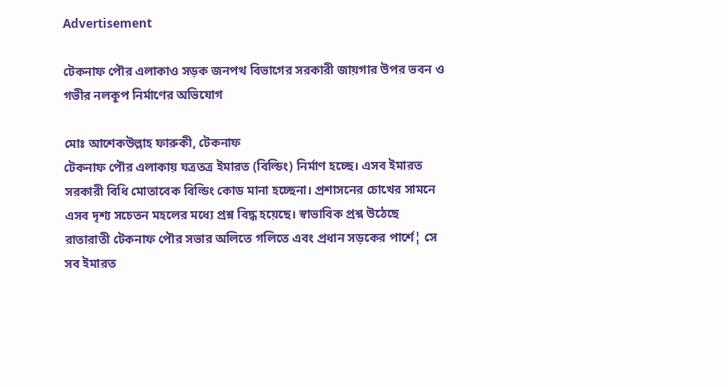Advertisement

টেকনাফ পৌর এলাকাও সড়ক জনপথ বিভাগের সরকারী জায়গার উপর ভবন ও গভীর নলকূপ নির্মাণের অভিযোগ

মোঃ আশেকউল্লাহ ফারুকী, টেকনাফ
টেকনাফ পৌর এলাকায় যত্রতত্র ইমারত (বিল্ডিং) নির্মাণ হচ্ছে। এসব ইমারত সরকারী বিধি মোতাবেক বিল্ডিং কোড মানা হচ্ছেনা। প্রশাসনের চোখের সামনে এসব দৃশ্য সচেতন মহলের মধ্যে প্রশ্ন বিদ্ধ হয়েছে। স্বাভাবিক প্রশ্ন উঠেছে রাতারাতী টেকনাফ পৌর সভার অলিতে গলিতে এবং প্রধান সড়কের পার্শে¦ সে সব ইমারত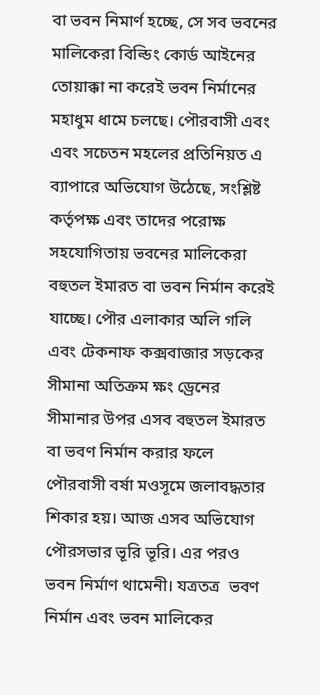বা ভবন নিমার্ণ হচ্ছে, সে সব ভবনের মালিকেরা বিল্ডিং কোর্ড আইনের তোয়াক্কা না করেই ভবন নির্মানের মহাধুম ধামে চলছে। পৌরবাসী এবং এবং সচেতন মহলের প্রতিনিয়ত এ ব্যাপারে অভিযোগ উঠেছে, সংশ্লিষ্ট কর্তৃপক্ষ এবং তাদের পরোক্ষ সহযোগিতায় ভবনের মালিকেরা বহুতল ইমারত বা ভবন নির্মান করেই যাচ্ছে। পৌর এলাকার অলি গলি এবং টেকনাফ কক্সবাজার সড়কের সীমানা অতিক্রম ক্ষং ড্রেনের সীমানার উপর এসব বহুতল ইমারত বা ভবণ নির্মান করার ফলে পৌরবাসী বর্ষা মওসূমে জলাবদ্ধতার শিকার হয়। আজ এসব অভিযোগ পৌরসভার ভূরি ভূরি। এর পরও ভবন নির্মাণ থামেনী। যত্রতত্র  ভবণ নির্মান এবং ভবন মালিকের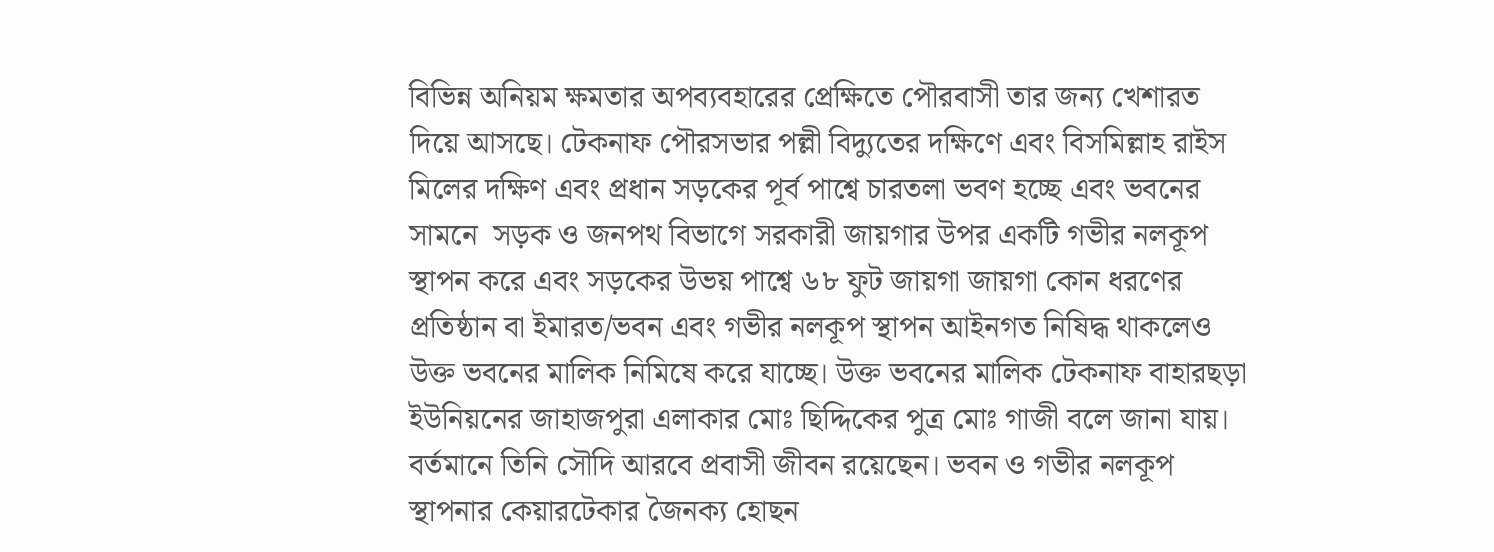বিভিন্ন অনিয়ম ক্ষমতার অপব্যবহারের প্রেক্ষিতে পৌরবাসী তার জন্য খেশারত দিয়ে আসছে। টেকনাফ পৌরসভার পল্লী বিদ্যুতের দক্ষিণে এবং বিসমিল্লাহ রাইস মিলের দক্ষিণ এবং প্রধান সড়কের পূর্ব পাশ্বে চারতলা ভবণ হচ্ছে এবং ভবনের সামনে  সড়ক ও জনপথ বিভাগে সরকারী জায়গার উপর একটি গভীর নলকূপ স্থাপন করে এবং সড়কের উভয় পাশ্বে ৬৮ ফুট জায়গা জায়গা কোন ধরণের প্রতিষ্ঠান বা ইমারত/ভবন এবং গভীর নলকূপ স্থাপন আইনগত নিষিদ্ধ থাকলেও উক্ত ভবনের মালিক নিমিষে করে যাচ্ছে। উক্ত ভবনের মালিক টেকনাফ বাহারছড়া ইউনিয়নের জাহাজপুরা এলাকার মোঃ ছিদ্দিকের পুত্র মোঃ গাজী বলে জানা যায়। বর্তমানে তিনি সৌদি আরবে প্রবাসী জীবন রয়েছেন। ভবন ও গভীর নলকূপ স্থাপনার কেয়ারটেকার জৈনক্য হোছন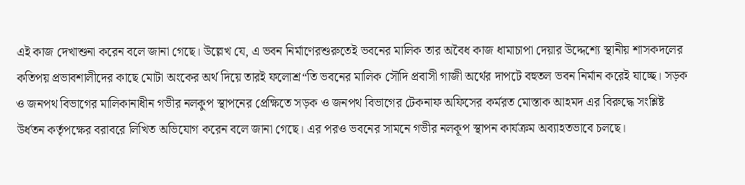এই কাজ দেখাশুনা করেন বলে জানা গেছে। উল্লেখ যে, এ ভবন নির্মাণেরশুরুতেই ভবনের মালিক তার অবৈধ কাজ ধামাচাপা দেয়ার উদ্দেশ্যে স্থানীয় শাসকদলের কতিপয় প্রভাবশালীদের কাছে মোটা অংকের অর্থ দিয়ে তারই ফলোশ্র“তি ভবনের মালিক সৌদি প্রবাসী গাজী অর্থের দাপটে বহুতল ভবন নির্মান করেই যাচ্ছে। সড়ক ও জনপথ বিভাগের মালিকানাধীন গভীর নলকুপ স্থাপনের প্রেক্ষিতে সড়ক ও জনপথ বিভাগের টেকনাফ অফিসের কর্মরত মোস্তাক আহমদ এর বিরুদ্ধে সংশ্লিষ্ট উর্ধতন কর্তৃপক্ষের বরাবরে লিখিত অভিযোগ করেন বলে জানা গেছে। এর পরও ভবনের সামনে গভীর নলকূপ স্থাপন কার্যক্রম অব্যাহতভাবে চলছে।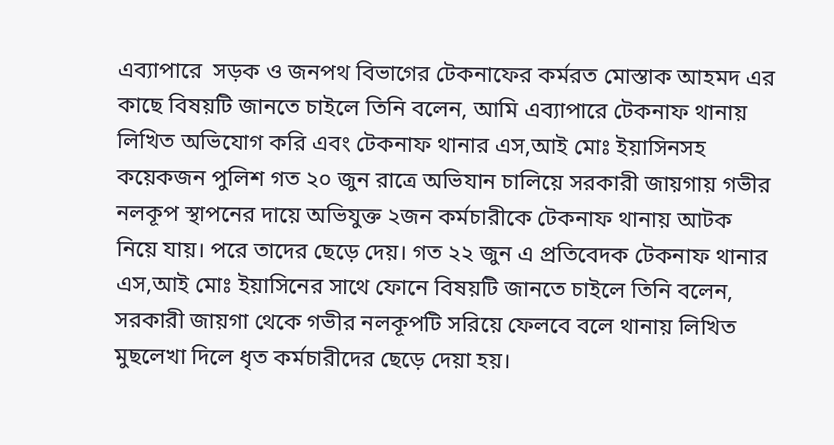এব্যাপারে  সড়ক ও জনপথ বিভাগের টেকনাফের কর্মরত মোস্তাক আহমদ এর কাছে বিষয়টি জানতে চাইলে তিনি বলেন, আমি এব্যাপারে টেকনাফ থানায় লিখিত অভিযোগ করি এবং টেকনাফ থানার এস,আই মোঃ ইয়াসিনসহ কয়েকজন পুলিশ গত ২০ জুন রাত্রে অভিযান চালিয়ে সরকারী জায়গায় গভীর নলকূপ স্থাপনের দায়ে অভিযুক্ত ২জন কর্মচারীকে টেকনাফ থানায় আটক নিয়ে যায়। পরে তাদের ছেড়ে দেয়। গত ২২ জুন এ প্রতিবেদক টেকনাফ থানার এস,আই মোঃ ইয়াসিনের সাথে ফোনে বিষয়টি জানতে চাইলে তিনি বলেন, সরকারী জায়গা থেকে গভীর নলকূপটি সরিয়ে ফেলবে বলে থানায় লিখিত মুছলেখা দিলে ধৃত কর্মচারীদের ছেড়ে দেয়া হয়।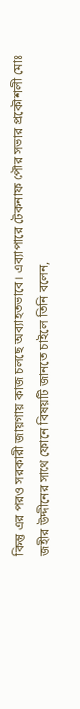কিন্তু এর পরও সরকারী জায়গায় কাজ চলছে অব্যাহতভাবে। এব্যাপারে টেকনাফ পৌর সভার প্রকৌশলী মোঃ জহীর উদ্দীনের সাথে ফোনে বিষয়টি জানতে চাইলে তিনি বলেন,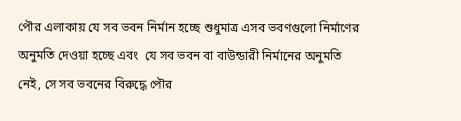পৌর এলাকায় যে সব ভবন নির্মান হচ্ছে শুধুমাত্র এসব ভবণগুলো নির্মাণের অনুমতি দেওয়া হচ্ছে এবং  যে সব ভবন বা বাউন্ডারী নির্মানের অনুমতি নেই, সে সব ভবনের বিরুদ্ধে পৌর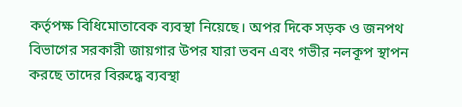কর্তৃপক্ষ বিধিমোতাবেক ব্যবস্থা নিয়েছে। অপর দিকে সড়ক ও জনপথ বিভাগের সরকারী জায়গার উপর যারা ভবন এবং গভীর নলকূপ স্থাপন করছে তাদের বিরুদ্ধে ব্যবস্থা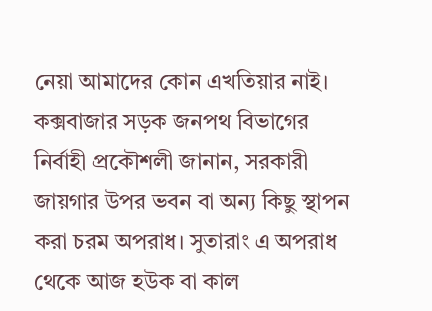নেয়া আমাদের কোন এখতিয়ার নাই। কক্সবাজার সড়ক জনপথ বিভাগের নির্বাহী প্রকৌশলী জানান, সরকারী জায়গার উপর ভবন বা অন্য কিছু স্থাপন করা চরম অপরাধ। সুতারাং এ অপরাধ থেকে আজ হউক বা কাল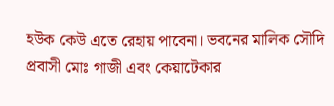হউক কেউ এতে রেহায় পাবেনা। ভবনের মালিক সৌদি প্রবাসী মোঃ গাজী এবং কেয়াটেকার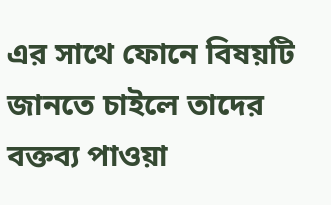এর সাথে ফোনে বিষয়টি জানতে চাইলে তাদের বক্তব্য পাওয়া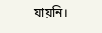যায়নি।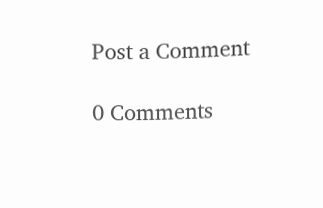Post a Comment

0 Comments